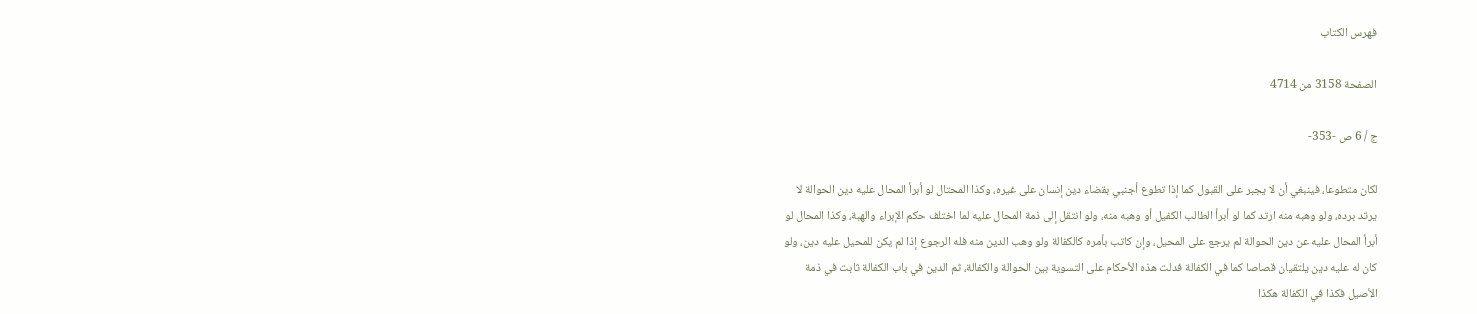فهرس الكتاب

الصفحة 3158 من 4714

ج / 6 ص -353-

لكان متطوعا، فينبغي أن لا يجبر على القبول كما إذا تطوع أجنبي بقضاء دين إنسان على غيره، وكذا المحتال لو أبرأ المحال عليه دين الحوالة لا يرتد برده، ولو وهبه منه ارتد كما لو أبرأ الطالب الكفيل أو وهبه منه، ولو انتقل إلى ذمة المحال عليه لما اختلف حكم الإبراء والهبة، وكذا المحال لو أبرأ المحال عليه عن دين الحوالة لم يرجع على المحيل، وإن كاتب بأمره كالكفالة ولو وهب الدين منه فله الرجوع إذا لم يكن للمحيل عليه دين، ولو كان له عليه دين يلتقيان قصاصا كما في الكفالة فدلت هذه الأحكام على التسوية بين الحوالة والكفالة، ثم الدين في باب الكفالة ثابت في ذمة الأصيل فكذا في الكفالة هكذا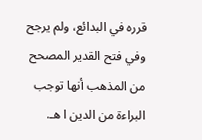قرره في البدائع، ولم يرجح وفي فتح القدير المصحح من المذهب أنها توجب البراءة من الدين ا هـ.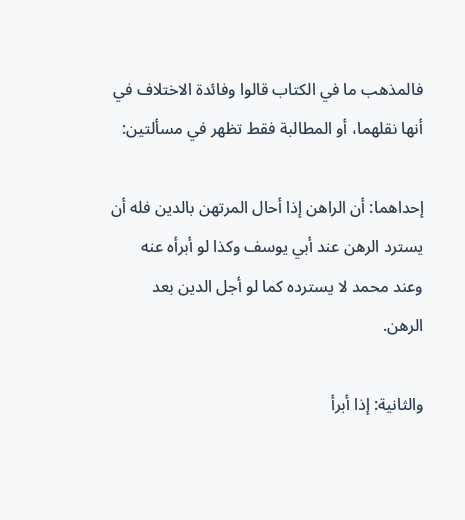فالمذهب ما في الكتاب قالوا وفائدة الاختلاف في أنها نقلهما، أو المطالبة فقط تظهر في مسألتين:

إحداهما: أن الراهن إذا أحال المرتهن بالدين فله أن يسترد الرهن عند أبي يوسف وكذا لو أبرأه عنه وعند محمد لا يسترده كما لو أجل الدين بعد الرهن.

والثانية: إذا أبرأ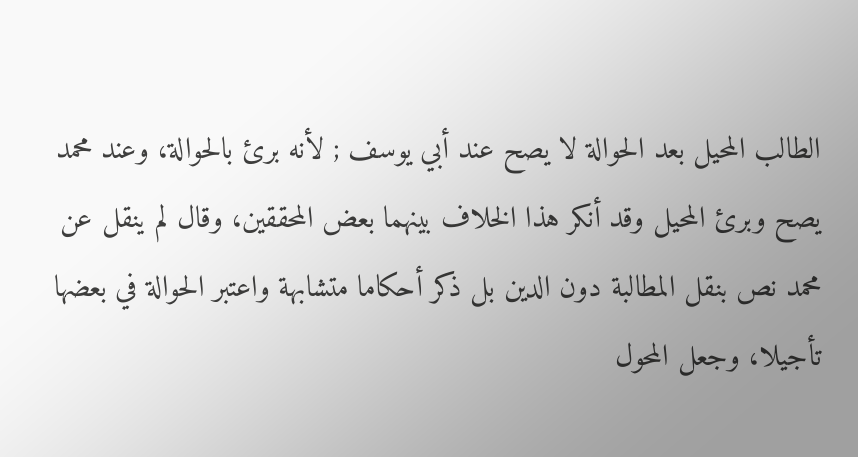الطالب المحيل بعد الحوالة لا يصح عند أبي يوسف ; لأنه برئ بالحوالة، وعند محمد يصح وبرئ المحيل وقد أنكر هذا الخلاف بينهما بعض المحققين، وقال لم ينقل عن محمد نص بنقل المطالبة دون الدين بل ذكر أحكاما متشابهة واعتبر الحوالة في بعضها تأجيلا، وجعل المحول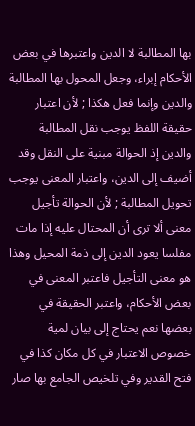بها المطالبة لا الدين واعتبرها في بعض الأحكام إبراء، وجعل المحول بها المطالبة والدين وإنما فعل هكذا ; لأن اعتبار حقيقة اللفظ يوجب نقل المطالبة والدين إذ الحوالة مبنية على النقل وقد أضيف إلى الدين، واعتبار المعنى يوجب تحويل المطالبة ; لأن الحوالة تأجيل معنى ألا ترى أن المحتال عليه إذا مات مفلسا يعود الدين إلى ذمة المحيل وهذا هو معنى التأجيل فاعتبر المعنى في بعض الأحكام، واعتبر الحقيقة في بعضها نعم يحتاج إلى بيان لمية خصوص الاعتبار في كل مكان كذا في فتح القدير وفي تلخيص الجامع بها صار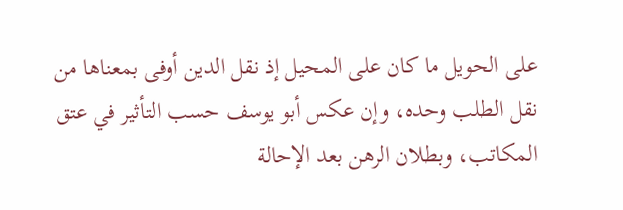على الحويل ما كان على المحيل إذ نقل الدين أوفى بمعناها من نقل الطلب وحده، وإن عكس أبو يوسف حسب التأثير في عتق المكاتب، وبطلان الرهن بعد الإحالة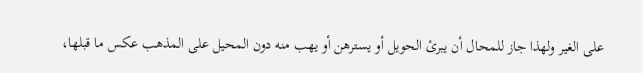على الغير ولهذا جاز للمحال أن يبرئ الحويل أو يسترهن أو يهب منه دون المحيل على المذهب عكس ما قبلها،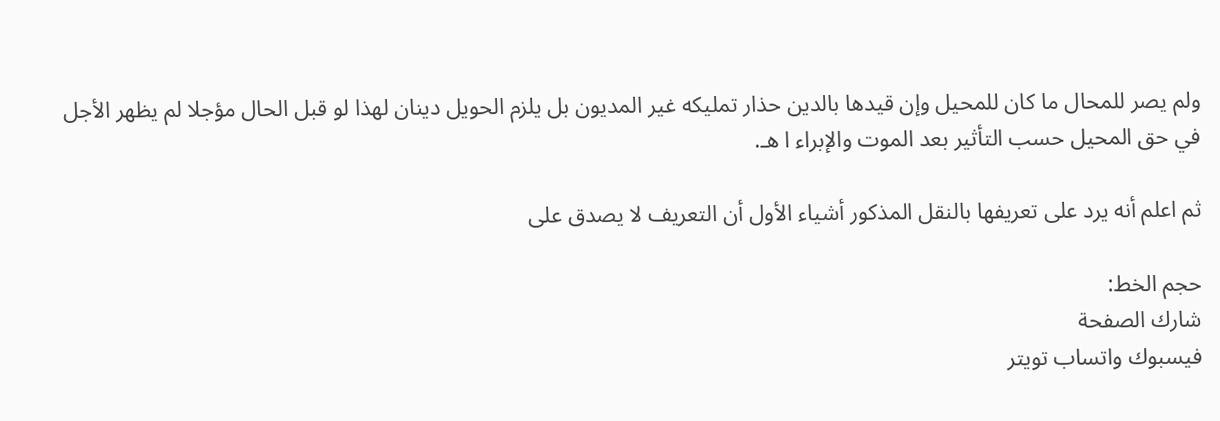ولم يصر للمحال ما كان للمحيل وإن قيدها بالدين حذار تمليكه غير المديون بل يلزم الحويل دينان لهذا لو قبل الحال مؤجلا لم يظهر الأجل في حق المحيل حسب التأثير بعد الموت والإبراء ا هـ.

ثم اعلم أنه يرد على تعريفها بالنقل المذكور أشياء الأول أن التعريف لا يصدق على

حجم الخط:
شارك الصفحة
فيسبوك واتساب تويتر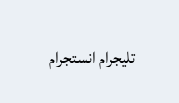تليجرام انستجرام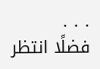. . .
فضلًا انتظر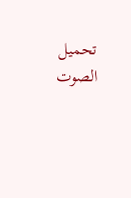تحميل الصوت